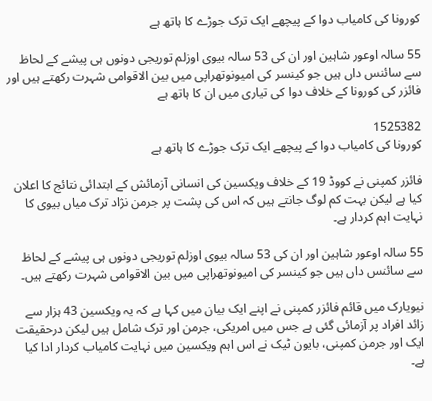کورونا کی کامیاب دوا کے پیچھے ایک ترک جوڑے کا ہاتھ ہے

55 سالہ اوعور شاہین اور ان کی 53 سالہ بیوی اوزلم توریجی دونوں ہی پیشے کے لحاظ سے سائنس داں ہیں جو کینسر کی امیونوتھراپی میں بین الاقوامی شہرت رکھتے ہیں اور فائزر کی کورونا کے خلاف دوا کی تیاری میں ان کا ہاتھ ہے

1525382
کورونا کی کامیاب دوا کے پیچھے ایک ترک جوڑے کا ہاتھ ہے

فائزر کمپنی نے کووڈ 19 کے خلاف ویکسین کی انسانی آزمائش کے ابتدائی نتائج کا اعلان کیا ہے لیکن بہت کم لوگ جانتے ہیں کہ اس کی پشت پر جرمن نژاد ترک میاں بیوی کا نہایت اہم کردار ہے۔

55 سالہ اوعور شاہین اور ان کی 53 سالہ بیوی اوزلم توریجی دونوں ہی پیشے کے لحاظ سے سائنس داں ہیں جو کینسر کی امیونوتھراپی میں بین الاقوامی شہرت رکھتے ہیں۔

نیویارک میں قائم فائزر کمپنی نے اپنے ایک بیان میں کہا ہے کہ یہ ویکسین 43 ہزار سے زائد افراد پر آزمائی گئی ہے جس میں امریکی، جرمن اور ترک شامل ہیں لیکن درحقیقت ایک اور جرمن کمپنی، بایون ٹیک نے اس اہم ویکسین میں نہایت کامیاب کردار ادا کیا ہے۔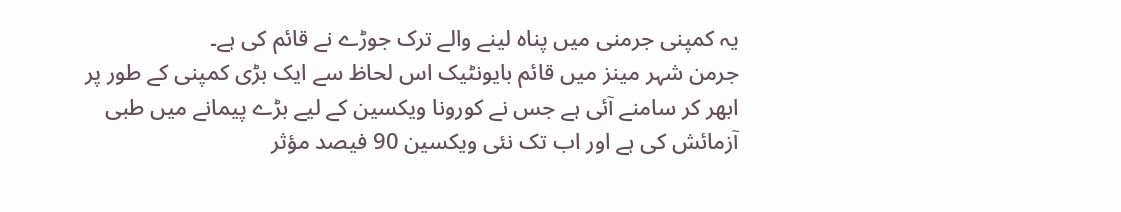یہ کمپنی جرمنی میں پناہ لینے والے ترک جوڑے نے قائم کی ہے۔
جرمن شہر مینز میں قائم بایونٹیک اس لحاظ سے ایک بڑی کمپنی کے طور پر ابھر کر سامنے آئی ہے جس نے کورونا ویکسین کے لیے بڑے پیمانے میں طبی آزمائش کی ہے اور اب تک نئی ویکسین 90 فیصد مؤثر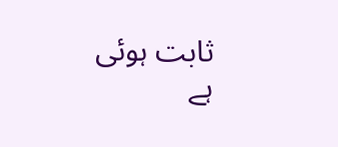ثابت ہوئی ہے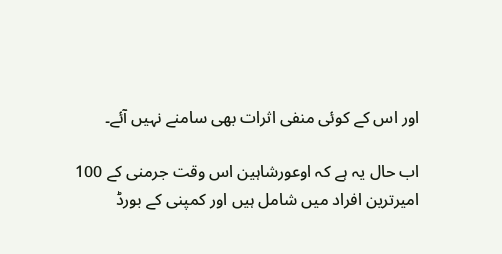اور اس کے کوئی منفی اثرات بھی سامنے نہیں آئے۔

اب حال یہ ہے کہ اوعورشاہین اس وقت جرمنی کے 100 امیرترین افراد میں شامل ہیں اور کمپنی کے بورڈ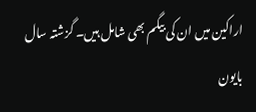اراکین میں ان کی بیگم بھی شامل ہیں۔ گزشتہ سال بایون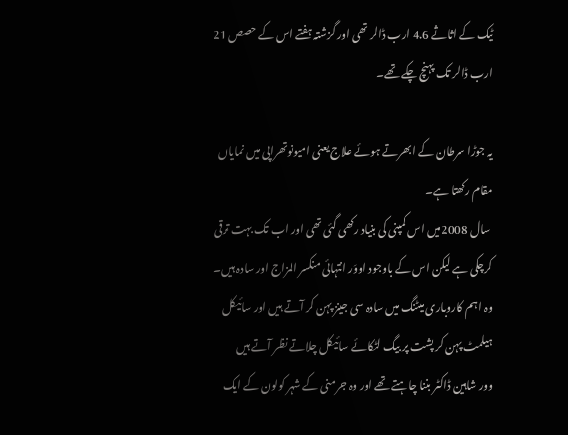ٹیک کے اثاثے 4.6 ارب ڈالر تھی اور گزشتہ ہفتے اس کے حصص 21 ارب ڈالر تک پہنچ چکے تھے۔

یہ جوڑا سرطان کے ابھرتے ہوئے علاج یعنی امیونوتھراپی میں نمایاں مقام رکھتا ہے۔
 سال 2008میں اس کمپنی کی بنیاد رکھی گئی تھی اور اب تک بہت ترقی کرچکی ہے لیکن اس کے باوجود اووَر انتہائی منکسر المزاج اور سادہ ہیں۔ وہ اہم کاروباری میٹنگ میں سادہ سی جینز پہن کر آتے ہیں اور سائیکل ہیلمٹ پہن کر پشت پر بیگ لٹکائے سائیکل چلاتے نظر آتے ہیں
وور شاہین ڈاکٹر بننا چاہتے تھے اور وہ جرمنی کے شہر کولون کے ایک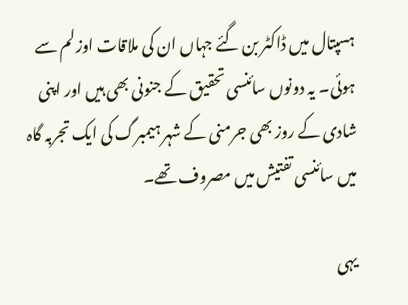ہسپتال میں ڈاکٹر بن گئے جہاں ان کی ملاقات اوزلم سے ہوئی۔ یہ دونوں سائنسی تحقیق کے جنونی بھی ہیں اور اپنی شادی کے روز بھی جرمنی کے شہر ہیمبرگ کی ایک تجربہ گاہ میں سائنسی تفتیش میں مصروف تھے۔

یہی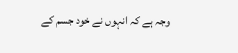وجہ ہے کہ انہوں نے خود جسم کے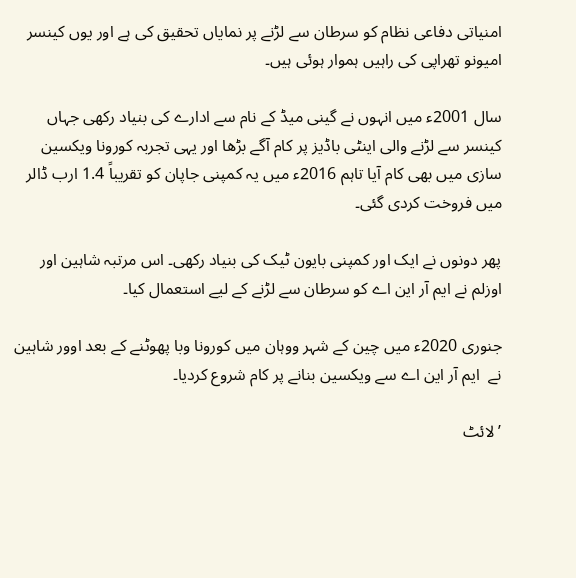امنیاتی دفاعی نظام کو سرطان سے لڑنے پر نمایاں تحقیق کی ہے اور یوں کینسر امیونو تھراپی کی راہیں ہموار ہوئی ہیں۔

سال 2001ء میں انہوں نے گینی میڈ کے نام سے ادارے کی بنیاد رکھی جہاں کینسر سے لڑنے والی اینٹی باڈیز پر کام آگے بڑھا اور یہی تجربہ کورونا ویکسین سازی میں بھی کام آیا تاہم 2016ء میں یہ کمپنی جاپان کو تقریباً 1.4 ارب ڈالر میں فروخت کردی گئی۔

پھر دونوں نے ایک اور کمپنی بایون ٹیک کی بنیاد رکھی۔ اس مرتبہ شاہین اور اوزلم نے ایم آر این اے کو سرطان سے لڑنے کے لیے استعمال کیا۔

جنوری 2020ء میں چین کے شہر ووہان میں کورونا وبا پھوٹنے کے بعد اوور شاہین نے  ایم آر این اے سے ویکسین بنانے پر کام شروع کردیا۔

’لائٹ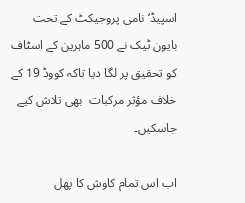اسپیڈ‘ نامی پروجیکٹ کے تحت بایون ٹیک نے 500 ماہرین کے اسٹاف کو تحقیق پر لگا دیا تاکہ کووڈ 19 کے خلاف مؤثر مرکبات  بھی تلاش کیے جاسکیں۔

اب اس تمام کاوش کا پھل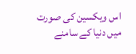اس ویکسین کی صورت میں دنیا کے سامنے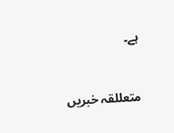ہے۔



متعللقہ خبریں